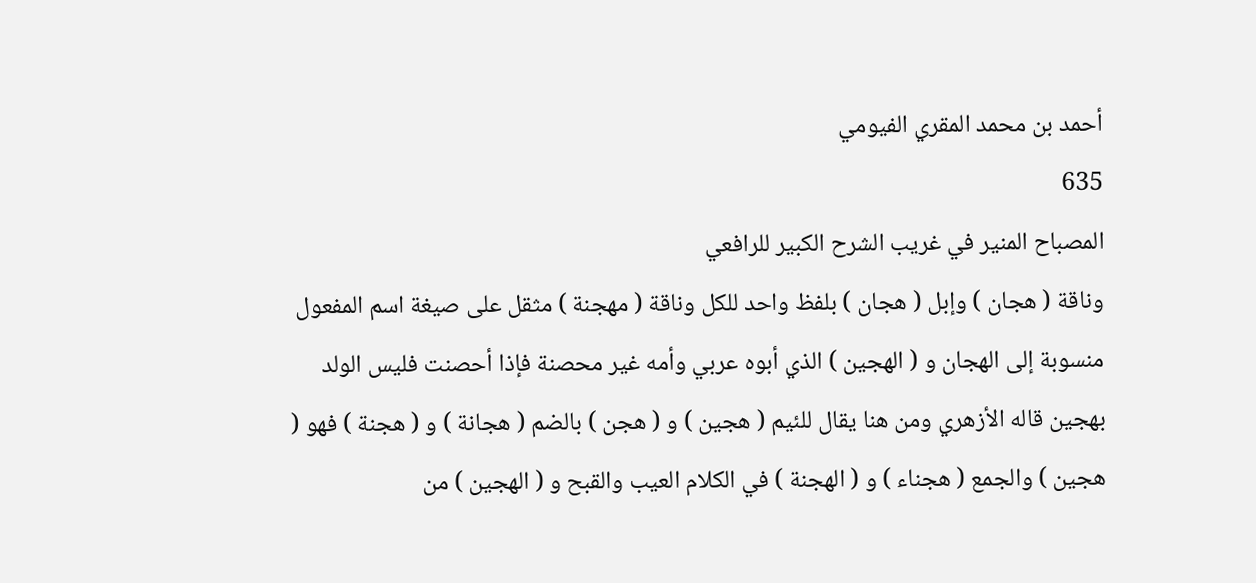أحمد بن محمد المقري الفيومي
635
المصباح المنير في غريب الشرح الكبير للرافعي
وناقة ( هجان ) وإبل ( هجان ) بلفظ واحد للكل وناقة ( مهجنة ) مثقل على صيغة اسم المفعول منسوبة إلى الهجان و ( الهجين ) الذي أبوه عربي وأمه غير محصنة فإذا أحصنت فليس الولد بهجين قاله الأزهري ومن هنا يقال للئيم ( هجين ) و ( هجن ) بالضم ( هجانة ) و ( هجنة ) فهو ( هجين ) والجمع ( هجناء ) و ( الهجنة ) في الكلام العيب والقبح و ( الهجين ) من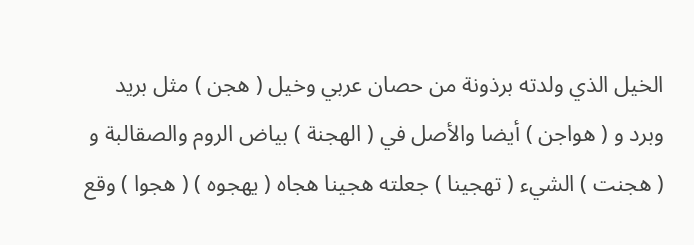الخيل الذي ولدته برذونة من حصان عربي وخيل ( هجن ) مثل بريد وبرد و ( هواجن ) أيضا والأصل في ( الهجنة ) بياض الروم والصقالبة و ( هجنت ) الشيء ( تهجينا ) جعلته هجينا هجاه ( يهجوه ) ( هجوا ) وقع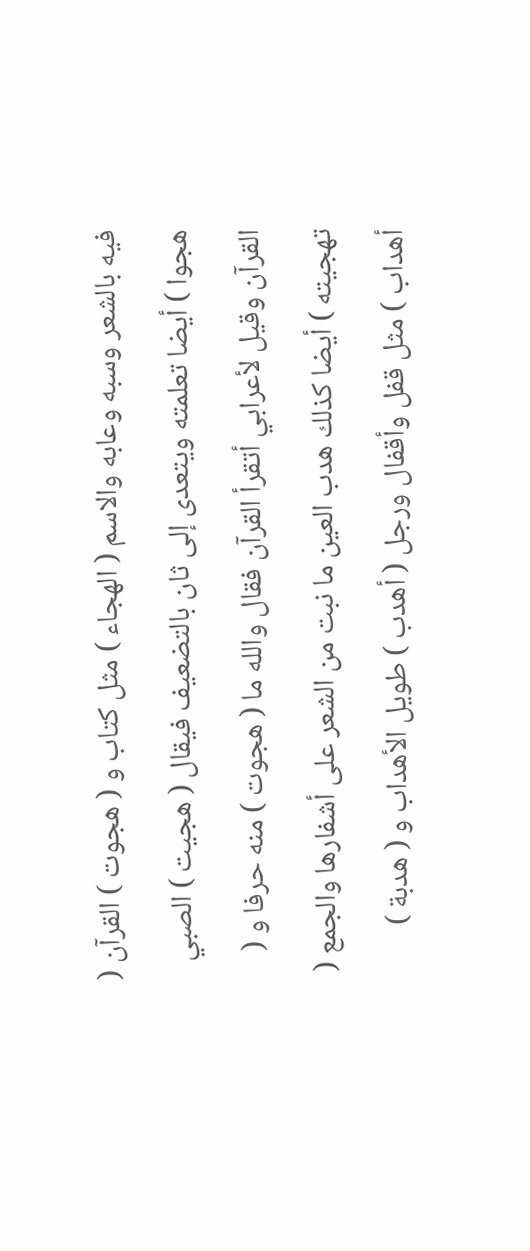فيه بالشعر وسبه وعابه والاسم ( الهجاء ) مثل كتاب و ( هجوت ) القرآن ( هجوا ) أيضا تعلمته ويتعدى إلى ثان بالتضعيف فيقال ( هجيت ) الصبي القرآن وقيل لأعرابي أتقرأ القرآن فقال والله ما ( هجوت ) منه حرفا و ( تهجيته ) أيضا كذلك هدب العين ما نبت من الشعر على أشفارها والجمع ( أهداب ) مثل قفل وأقفال ورجل ( أهدب ) طويل الأهداب و ( هدبة )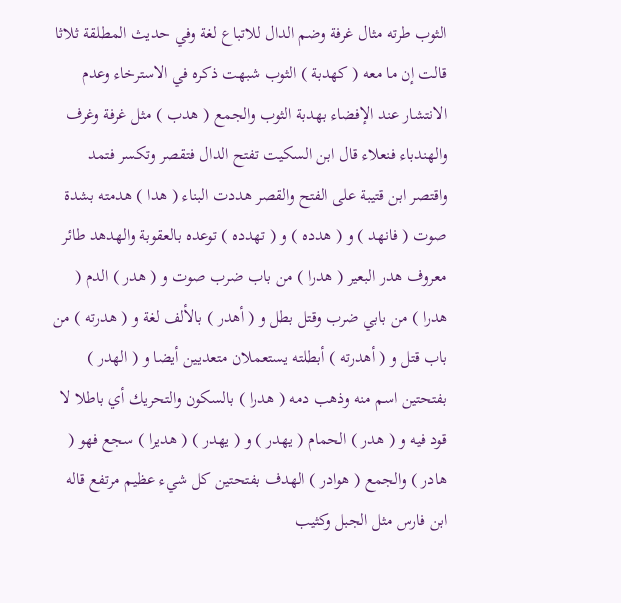الثوب طرته مثال غرفة وضم الدال للاتباع لغة وفي حديث المطلقة ثلاثا قالت إن ما معه ( كهدبة ) الثوب شبهت ذكره في الاسترخاء وعدم الانتشار عند الإفضاء بهدبة الثوب والجمع ( هدب ) مثل غرفة وغرف والهندباء فنعلاء قال ابن السكيت تفتح الدال فتقصر وتكسر فتمد واقتصر ابن قتيبة على الفتح والقصر هددت البناء ( هدا ) هدمته بشدة صوت ( فانهد ) و ( هدده ) و ( تهدده ) توعده بالعقوبة والهدهد طائر معروف هدر البعير ( هدرا ) من باب ضرب صوت و ( هدر ) الدم ( هدرا ) من بابي ضرب وقتل بطل و ( أهدر ) بالألف لغة و ( هدرته ) من باب قتل و ( أهدرته ) أبطلته يستعملان متعديين أيضا و ( الهدر ) بفتحتين اسم منه وذهب دمه ( هدرا ) بالسكون والتحريك أي باطلا لا قود فيه و ( هدر ) الحمام ( يهدر ) و ( يهدر ) ( هديرا ) سجع فهو ( هادر ) والجمع ( هوادر ) الهدف بفتحتين كل شيء عظيم مرتفع قاله ابن فارس مثل الجبل وكثيب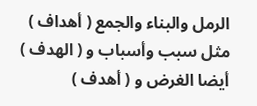الرمل والبناء والجمع ( أهداف ) مثل سبب وأسباب و ( الهدف ) أيضا الغرض و ( أهدف )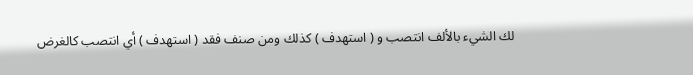لك الشيء بالألف انتصب و ( استهدف ) كذلك ومن صنف فقد ( استهدف ) أي انتصب كالغرض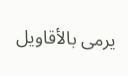يرمى بالأقاويل